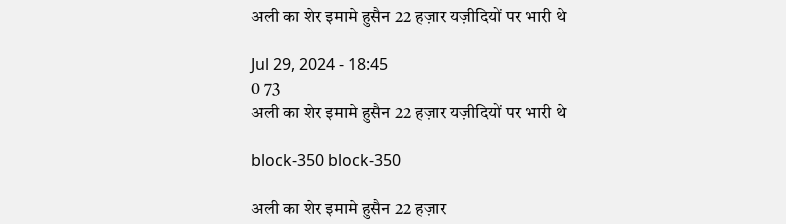अली का शेर इमामे हुसैन 22 हज़ार यज़ीदियों पर भारी थे

Jul 29, 2024 - 18:45
0 73
अली का शेर इमामे हुसैन 22 हज़ार यज़ीदियों पर भारी थे

block-350 block-350

अली का शेर इमामे हुसैन 22 हज़ार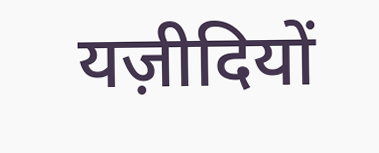यज़ीदियों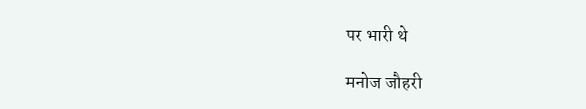पर भारी थे

मनोज जौहरी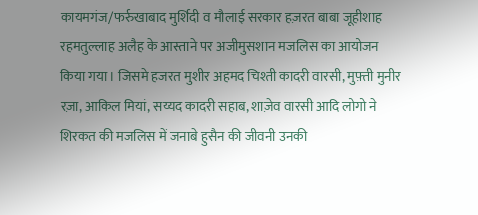कायमगंज/फर्रुखाबाद मुर्शिदी व मौलाई सरकार हज़रत बाबा जूहीशाह रहमतुल्लाह अलैह के आस्ताने पर अजीमुसशान मजलिस का आयोजन किया गया। जिसमे हजरत मुशीर अहमद चिश्ती कादरी वारसी, मुफ़्ती मुनीर रज़ा, आकिल मियां, सय्यद कादरी सहाब, शाज़ेव वारसी आदि लोगो ने शिरकत की मजलिस में जनाबे हुसैन की जीवनी उनकी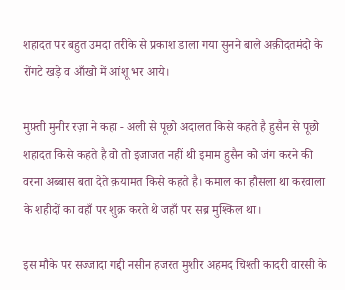शहादत पर बहुत उमदा तरीके से प्रकाश डाला गया सुनने बाले अक़ीदतमंदो के रोंगटे खड़े व आँखो में आंशू भर आये।

मुफ़्ती मुनीर रज़ा ने कहा - अली से पूछो अदालत किसे कहते है हुसैन से पूछो शहादत किसे कहते है वो तो इजाजत नहीं थी इमाम हुसैन को जंग करने की वरना अब्बास बता देते क़यामत किसे कहते है। कमाल का हौसला था करवाला के शहीदों का वहाँ पर शुक्र करते थे जहाँ पर सब्र मुश्किल था।

इस मौके पर सज्जादा गद्दी नसीन हजरत मुशीर अहमद चिश्ती कादरी वारसी के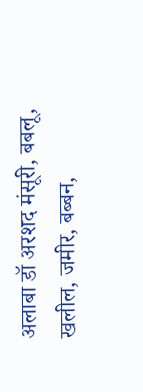अलाबा डॉ अरशद मंसूरी, बबलू, खलील, जमीर, बब्बन,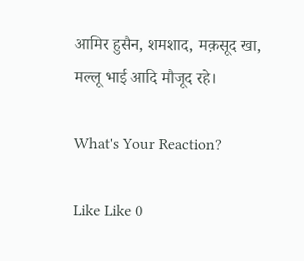आमिर हुसैन, शमशाद, मक़सूद खा, मल्लू भाई आदि मौजूद रहे।

What's Your Reaction?

Like Like 0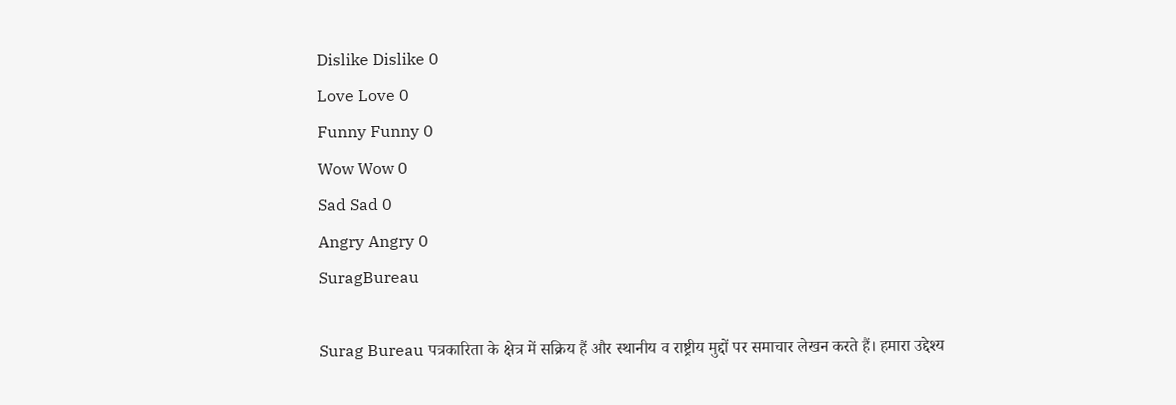Dislike Dislike 0
Love Love 0
Funny Funny 0
Wow Wow 0
Sad Sad 0
Angry Angry 0
SuragBureau

Surag Bureau पत्रकारिता के क्षेत्र में सक्रिय हैं और स्थानीय व राष्ट्रीय मुद्दों पर समाचार लेखन करते हैं। हमारा उद्देश्य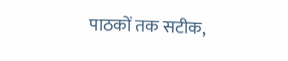पाठकों तक सटीक,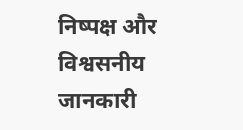निष्पक्ष और विश्वसनीय जानकारी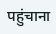पहुंचाना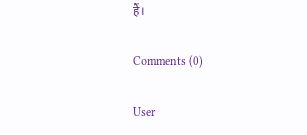हैं।

Comments (0)

User